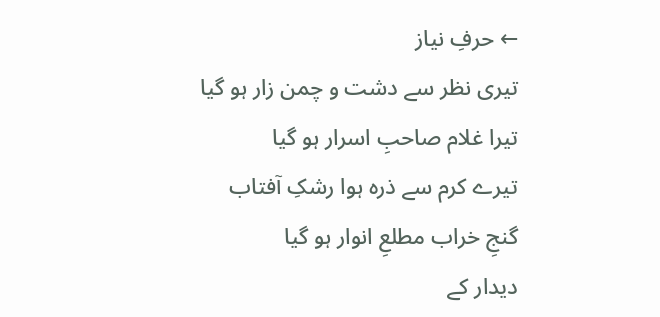← حرفِ نیاز
تیری نظر سے دشت و چمن زار ہو گیا
تیرا غلام صاحبِ اسرار ہو گیا
تیرے کرم سے ذرہ ہوا رشکِ آفتاب
گنجِ خراب مطلعِ انوار ہو گیا
دیدار کے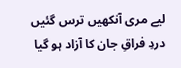لیے مری آنکھیں ترس گئیں
دردِ فراقِ جان کا آزاد ہو گیا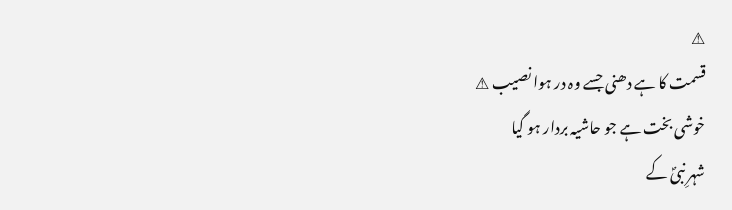⚠
قسمت کا ہے دھنی جسے وہ در ہوا نصیب ⚠
خوشی بخت ہے جو حاشیہ بردار ہو گیا
شہرِ نبیؐ کے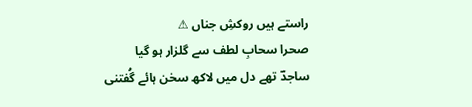راستے ہیں روکشِ جناں ⚠
صحرا سحابِ لطف سے گلزار ہو گیا
ساجدؔ تھے دل میں لاکھ سخن ہائے گُفتنی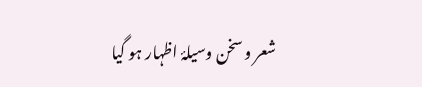شعر و سخن وسیلۂ اظہار ہو گیا